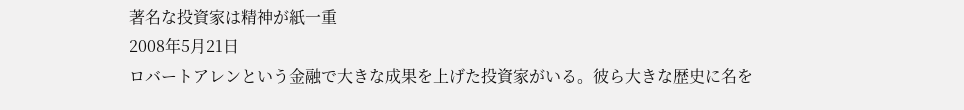著名な投資家は精神が紙一重
2008年5月21日
ロバートアレンという金融で大きな成果を上げた投資家がいる。彼ら大きな歴史に名を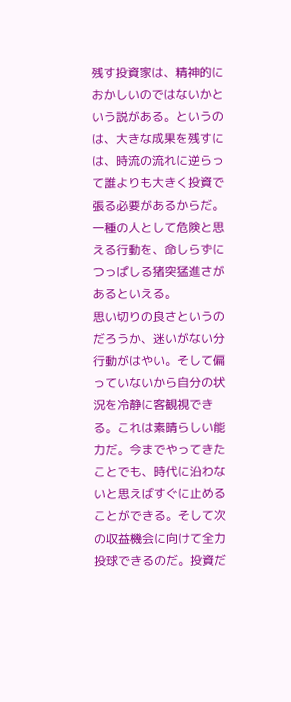残す投資家は、精神的におかしいのではないかという説がある。というのは、大きな成果を残すには、時流の流れに逆らって誰よりも大きく投資で張る必要があるからだ。一種の人として危険と思える行動を、命しらずにつっぱしる猪突猛進さがあるといえる。
思い切りの良さというのだろうか、迷いがない分行動がはやい。そして偏っていないから自分の状況を冷静に客観視できる。これは素晴らしい能力だ。今までやってきたことでも、時代に沿わないと思えばすぐに止めることができる。そして次の収益機会に向けて全力投球できるのだ。投資だ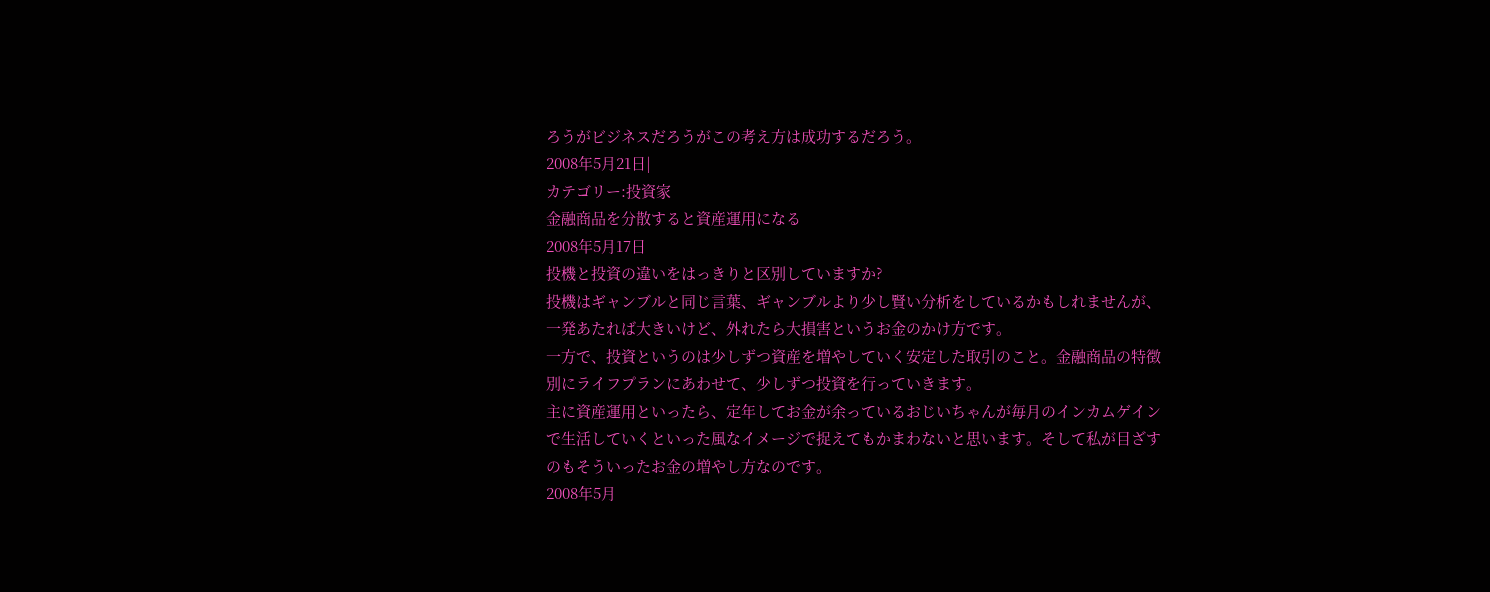ろうがビジネスだろうがこの考え方は成功するだろう。
2008年5月21日|
カテゴリー:投資家
金融商品を分散すると資産運用になる
2008年5月17日
投機と投資の違いをはっきりと区別していますか?
投機はギャンブルと同じ言葉、ギャンブルより少し賢い分析をしているかもしれませんが、一発あたれば大きいけど、外れたら大損害というお金のかけ方です。
一方で、投資というのは少しずつ資産を増やしていく安定した取引のこと。金融商品の特徴別にライフプランにあわせて、少しずつ投資を行っていきます。
主に資産運用といったら、定年してお金が余っているおじいちゃんが毎月のインカムゲインで生活していくといった風なイメージで捉えてもかまわないと思います。そして私が目ざすのもそういったお金の増やし方なのです。
2008年5月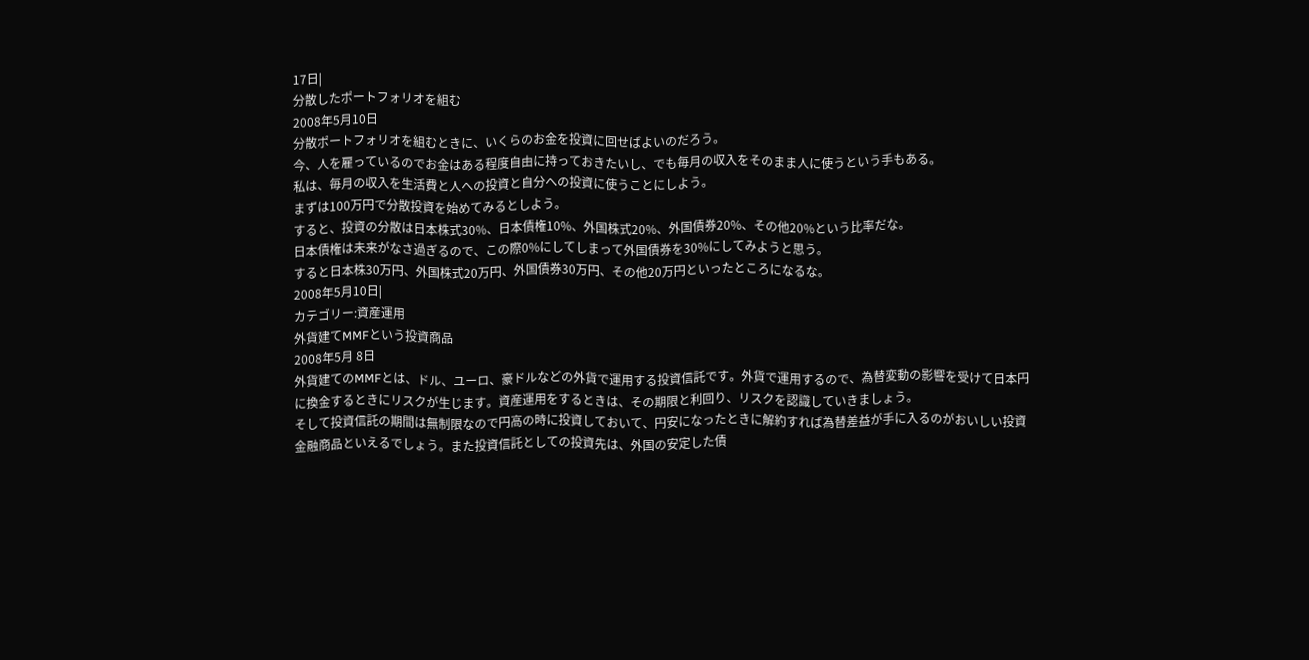17日|
分散したポートフォリオを組む
2008年5月10日
分散ポートフォリオを組むときに、いくらのお金を投資に回せばよいのだろう。
今、人を雇っているのでお金はある程度自由に持っておきたいし、でも毎月の収入をそのまま人に使うという手もある。
私は、毎月の収入を生活費と人への投資と自分への投資に使うことにしよう。
まずは100万円で分散投資を始めてみるとしよう。
すると、投資の分散は日本株式30%、日本債権10%、外国株式20%、外国債券20%、その他20%という比率だな。
日本債権は未来がなさ過ぎるので、この際0%にしてしまって外国債券を30%にしてみようと思う。
すると日本株30万円、外国株式20万円、外国債券30万円、その他20万円といったところになるな。
2008年5月10日|
カテゴリー:資産運用
外貨建てMMFという投資商品
2008年5月 8日
外貨建てのMMFとは、ドル、ユーロ、豪ドルなどの外貨で運用する投資信託です。外貨で運用するので、為替変動の影響を受けて日本円に換金するときにリスクが生じます。資産運用をするときは、その期限と利回り、リスクを認識していきましょう。
そして投資信託の期間は無制限なので円高の時に投資しておいて、円安になったときに解約すれば為替差益が手に入るのがおいしい投資金融商品といえるでしょう。また投資信託としての投資先は、外国の安定した債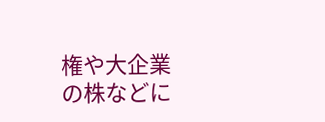権や大企業の株などに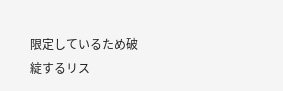限定しているため破綻するリス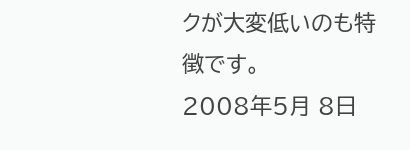クが大変低いのも特徴です。
2008年5月 8日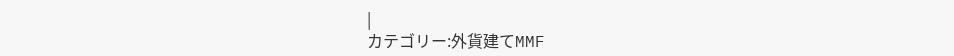|
カテゴリー:外貨建てMMF